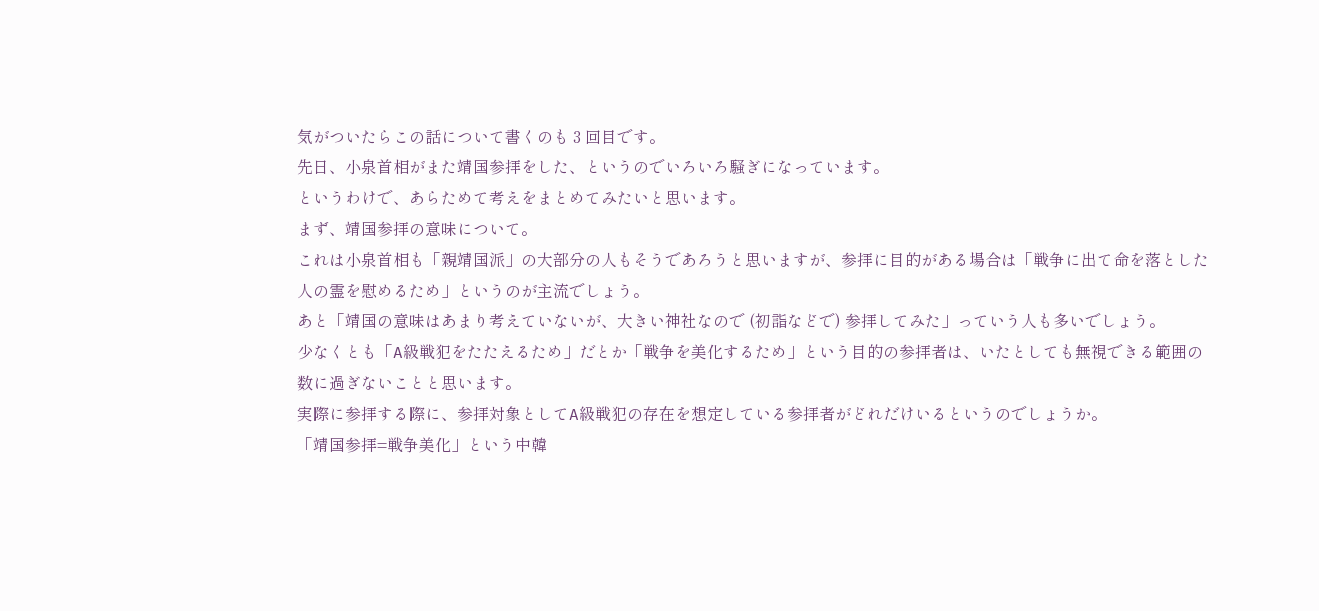気がついたらこの話について書くのも 3 回目です。
先日、小泉首相がまた靖国参拝をした、というのでいろいろ騒ぎになっています。
というわけで、あらためて考えをまとめてみたいと思います。
まず、靖国参拝の意味について。
これは小泉首相も「親靖国派」の大部分の人もそうであろうと思いますが、参拝に目的がある場合は「戦争に出て命を落とした人の霊を慰めるため」というのが主流でしょう。
あと「靖国の意味はあまり考えていないが、大きい神社なので (初詣などで) 参拝してみた」っていう人も多いでしょう。
少なくとも「A級戦犯をたたえるため」だとか「戦争を美化するため」という目的の参拝者は、いたとしても無視できる範囲の数に過ぎないことと思います。
実際に参拝する際に、参拝対象としてA級戦犯の存在を想定している参拝者がどれだけいるというのでしょうか。
「靖国参拝=戦争美化」という中韓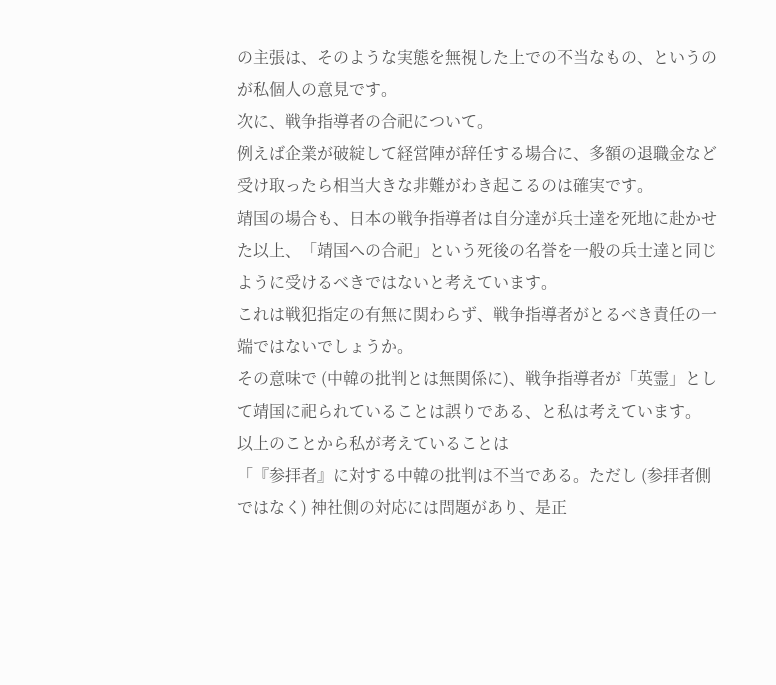の主張は、そのような実態を無視した上での不当なもの、というのが私個人の意見です。
次に、戦争指導者の合祀について。
例えば企業が破綻して経営陣が辞任する場合に、多額の退職金など受け取ったら相当大きな非難がわき起こるのは確実です。
靖国の場合も、日本の戦争指導者は自分達が兵士達を死地に赴かせた以上、「靖国への合祀」という死後の名誉を一般の兵士達と同じように受けるべきではないと考えています。
これは戦犯指定の有無に関わらず、戦争指導者がとるべき責任の一端ではないでしょうか。
その意味で (中韓の批判とは無関係に)、戦争指導者が「英霊」として靖国に祀られていることは誤りである、と私は考えています。
以上のことから私が考えていることは
「『参拝者』に対する中韓の批判は不当である。ただし (参拝者側ではなく) 神社側の対応には問題があり、是正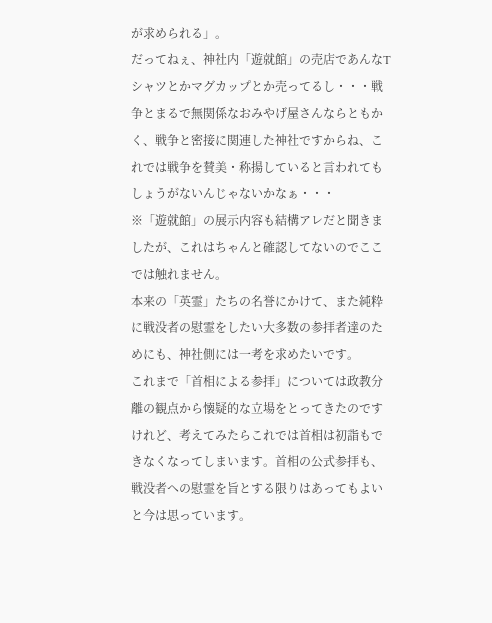が求められる」。
だってねぇ、神社内「遊就館」の売店であんなTシャツとかマグカップとか売ってるし・・・戦争とまるで無関係なおみやげ屋さんならともかく、戦争と密接に関連した神社ですからね、これでは戦争を賛美・称揚していると言われてもしょうがないんじゃないかなぁ・・・
※「遊就館」の展示内容も結構アレだと聞きましたが、これはちゃんと確認してないのでここでは触れません。
本来の「英霊」たちの名誉にかけて、また純粋に戦没者の慰霊をしたい大多数の参拝者達のためにも、神社側には一考を求めたいです。
これまで「首相による参拝」については政教分離の観点から懐疑的な立場をとってきたのですけれど、考えてみたらこれでは首相は初詣もできなくなってしまいます。首相の公式参拝も、戦没者への慰霊を旨とする限りはあってもよいと今は思っています。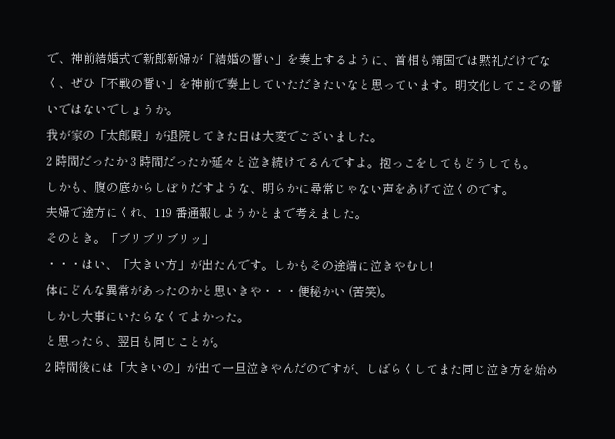で、神前結婚式で新郎新婦が「結婚の誓い」を奏上するように、首相も靖国では黙礼だけでなく、ぜひ「不戦の誓い」を神前で奏上していただきたいなと思っています。明文化してこその誓いではないでしょうか。
我が家の「太郎殿」が退院してきた日は大変でございました。
2 時間だったか 3 時間だったか延々と泣き続けてるんですよ。抱っこをしてもどうしても。
しかも、腹の底からしぼりだすような、明らかに尋常じゃない声をあげて泣くのです。
夫婦で途方にくれ、119 番通報しようかとまで考えました。
そのとき。「ブリブリブリッ」
・・・はい、「大きい方」が出たんです。しかもその途端に泣きやむし!
体にどんな異常があったのかと思いきや・・・便秘かい (苦笑)。
しかし大事にいたらなくてよかった。
と思ったら、翌日も同じことが。
2 時間後には「大きいの」が出て一旦泣きやんだのですが、しばらくしてまた同じ泣き方を始め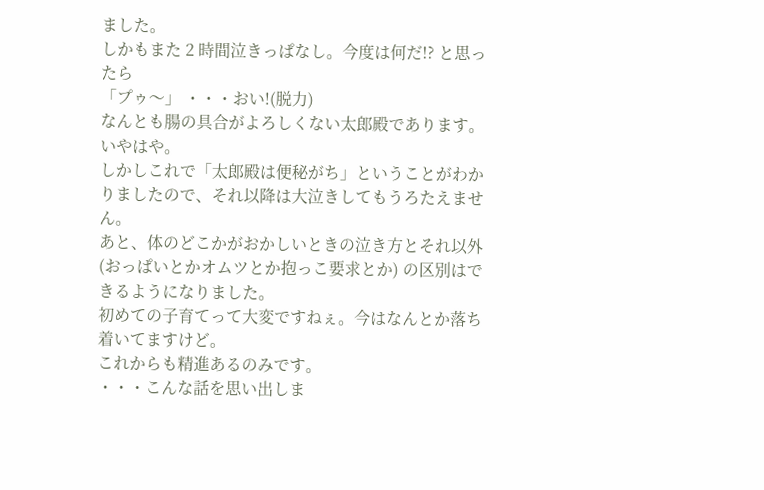ました。
しかもまた 2 時間泣きっぱなし。今度は何だ!? と思ったら
「プゥ〜」 ・・・おい!(脱力)
なんとも腸の具合がよろしくない太郎殿であります。いやはや。
しかしこれで「太郎殿は便秘がち」ということがわかりましたので、それ以降は大泣きしてもうろたえません。
あと、体のどこかがおかしいときの泣き方とそれ以外 (おっぱいとかオムツとか抱っこ要求とか) の区別はできるようになりました。
初めての子育てって大変ですねぇ。今はなんとか落ち着いてますけど。
これからも精進あるのみです。
・・・こんな話を思い出しま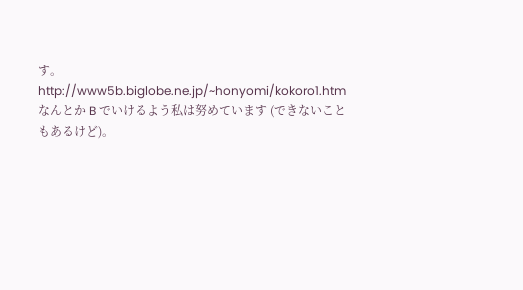す。
http://www5b.biglobe.ne.jp/~honyomi/kokoro1.htm
なんとか B でいけるよう私は努めています (できないこともあるけど)。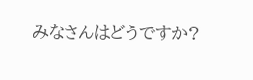みなさんはどうですか?